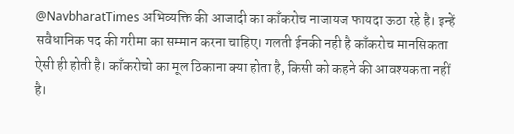@NavbharatTimes अभिव्यक्ति की आजादी का काँकरोच नाजायज फायदा ऊठा रहे है। इन्हें सवैधानिक पद की गरीमा का सम्मान करना चाहिए। गलती ईनकी नही है काँकरोच मानसिकता ऐसी ही होती है। काँकरोचो का मूल ठिकाना क्या होता है, किसी को कहने की आवश्यकता नहीं है।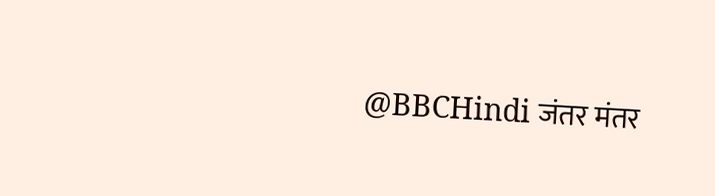@BBCHindi जंतर मंतर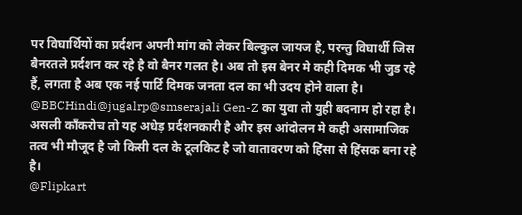पर विघार्थियों का प्रर्दशन अपनी मांग को लेकर बिल्कुल जायज है, परन्तु विघार्थी जिस बैनरतले प्रर्दशन कर रहे है वो बैनर गलत है। अब तो इस बेनर मे कही दिमक भी जुड रहे हैं, लगता है अब एक नई पार्टि दिमक जनता दल का भी उदय होने वाला है।
@BBCHindi@jugalrp@smserajali Gen-Z का युवा तो युही बदनाम हो रहा है। असली काँकरोच तो यह अधेड़ प्रर्दशनकारी है और इस आंदोलन मे कही असामाजिक तत्व भी मौजूद है जो किसी दल के टूलकिट है जो वातावरण को हिंसा से हिंसक बना रहे है।
@Flipkart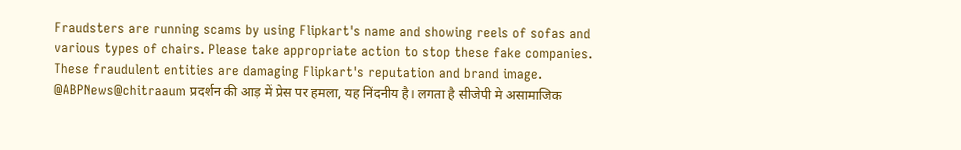Fraudsters are running scams by using Flipkart's name and showing reels of sofas and various types of chairs. Please take appropriate action to stop these fake companies. These fraudulent entities are damaging Flipkart's reputation and brand image.
@ABPNews@chitraaum प्रदर्शन की आड़ में प्रेस पर हमला, यह निंदनीय है। लगता है सीजेपी मे असामाजिक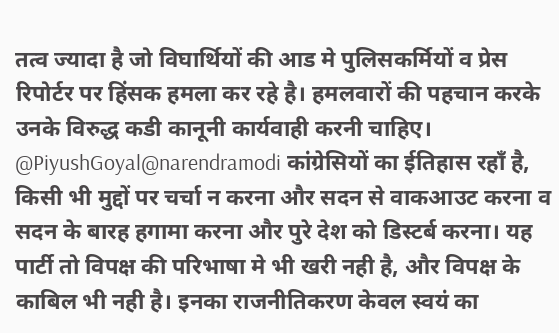तत्व ज्यादा है जो विघार्थियों की आड मे पुलिसकर्मियों व प्रेस रिपोर्टर पर हिंसक हमला कर रहे है। हमलवारों की पहचान करके उनके विरुद्ध कडी कानूनी कार्यवाही करनी चाहिए।
@PiyushGoyal@narendramodi कांग्रेसियों का ईतिहास रहाँ है, किसी भी मुद्दों पर चर्चा न करना और सदन से वाकआउट करना व सदन के बारह हगामा करना और पुरे देश को डिस्टर्ब करना। यह पार्टी तो विपक्ष की परिभाषा मे भी खरी नही है, और विपक्ष के काबिल भी नही है। इनका राजनीतिकरण केवल स्वयं का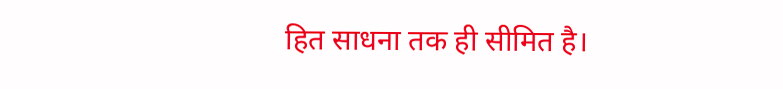हित साधना तक ही सीमित है।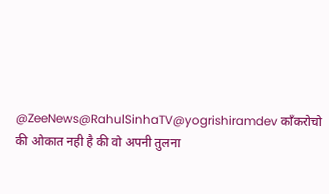@ZeeNews@RahulSinhaTV@yogrishiramdev काँकरोचो की ओकात नही है की वो अपनी तुलना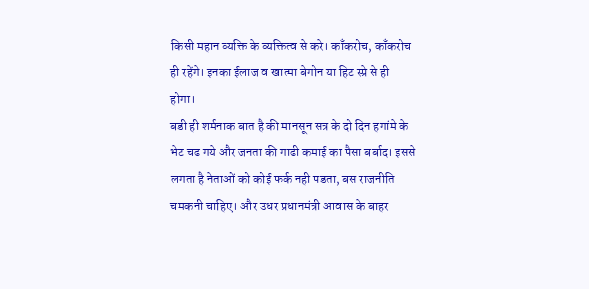किसी महान व्यक्ति के व्यक्तित्व से करे। काँकरोच, काँकरोच ही रहेंगे। इनका ईलाज व खात्मा बेगोन या हिट स्प्रे से ही होगा।
बडी ही शर्मनाक बात है की मानसून सत्र के दो दिन हगांमे के भेट चढ गये और जनता की गाढी कमाई का पैसा बर्बाद। इससे लगता है नेताओं को कोई फर्क नही पडता, बस राजनीति चमकनी चाहिए। और उधर प्रधानमंत्री आवास के बाहर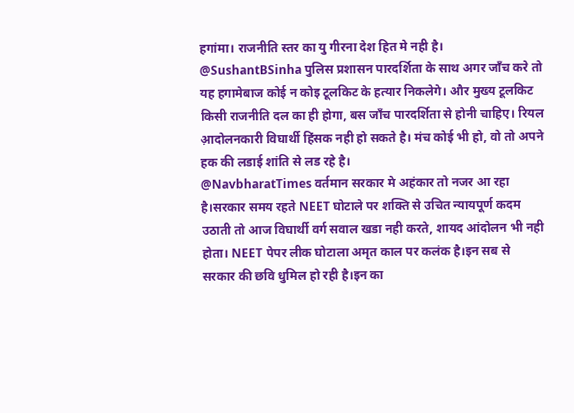हगांमा। राजनीति स्तर का यु गीरना देश हित मे नही है।
@SushantBSinha पुलिस प्रशासन पारदर्शिता के साथ अगर जाँच करे तो यह हगामेबाज कोई न कोइ टूलकिट के हत्यार निकलेगे। और मुख्य टूलकिट किसी राजनीति दल का ही होगा, बस जाँच पारदर्शिता से होनी चाहिए। रियल आ़दोलनकारी विघार्थी हिंसक नही हो सकते है। मंच कोई भी हो, वो तो अपने हक की लडाई शांति से लड रहे है।
@NavbharatTimes वर्तमान सरकार मे अहंकार तो नजर आ रहा है।सरकार समय रहते NEET घोटाले पर शक्ति से उचित न्यायपूर्ण कदम उठाती तो आज विघार्थी वर्ग सवाल खडा नही करते, शायद आंदोलन भी नही होता। NEET पेपर लीक घोटाला अमृत काल पर कलंक है।इन सब से सरकार की छवि धुमिल हो रही है।इन का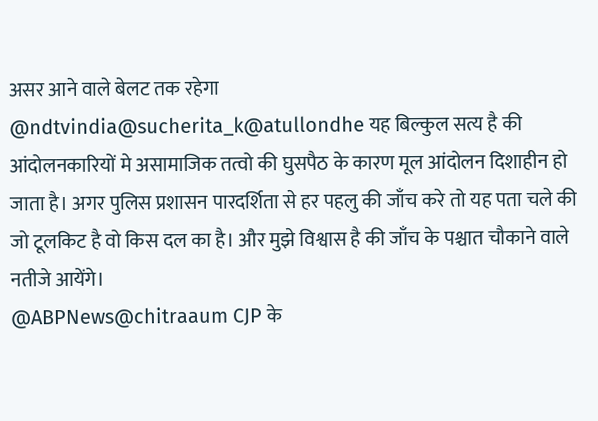असर आने वाले बेलट तक रहेगा
@ndtvindia@sucherita_k@atullondhe यह बिल्कुल सत्य है की आंदोलनकारियों मे असामाजिक तत्वो की घुसपैठ के कारण मूल आंदोलन दिशाहीन हो जाता है। अगर पुलिस प्रशासन पारदर्शिता से हर पहलु की जाँच करे तो यह पता चले की जो टूलकिट है वो किस दल का है। और मुझे विश्वास है की जाँच के पश्चात चौकाने वाले नतीजे आयेंगे।
@ABPNews@chitraaum CJP के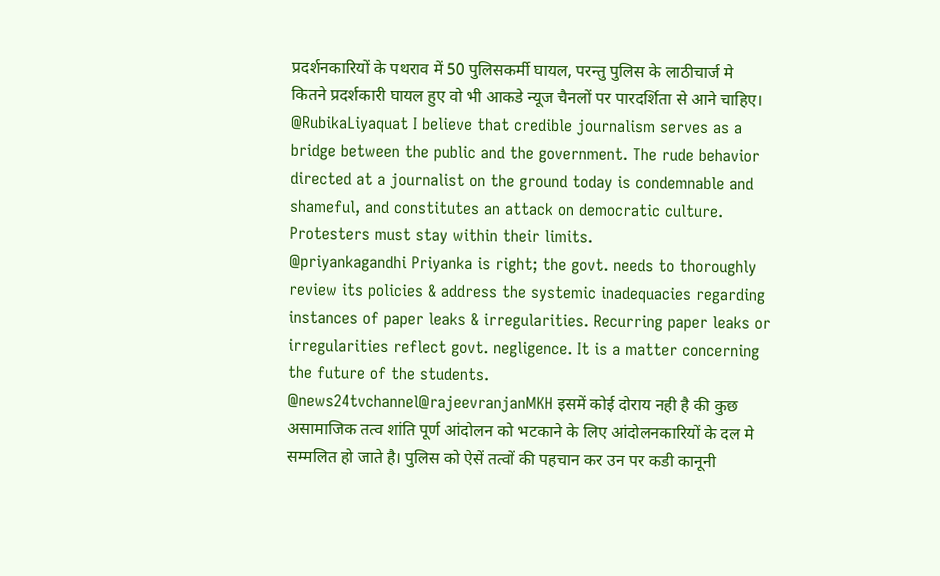प्रदर्शनकारियों के पथराव में 50 पुलिसकर्मी घायल, परन्तु पुलिस के लाठीचार्ज मे कितने प्रदर्शकारी घायल हुए वो भी आकडे न्यूज चैनलों पर पारदर्शिता से आने चाहिए।
@RubikaLiyaquat I believe that credible journalism serves as a bridge between the public and the government. The rude behavior directed at a journalist on the ground today is condemnable and shameful, and constitutes an attack on democratic culture. Protesters must stay within their limits.
@priyankagandhi Priyanka is right; the govt. needs to thoroughly review its policies & address the systemic inadequacies regarding instances of paper leaks & irregularities. Recurring paper leaks or irregularities reflect govt. negligence. It is a matter concerning the future of the students.
@news24tvchannel@rajeevranjanMKH इसमें कोई दोराय नही है की कुछ असामाजिक तत्व शांति पूर्ण आंदोलन को भटकाने के लिए आंदोलनकारियों के दल मे सम्मलित हो जाते है। पुलिस को ऐसें तत्वों की पहचान कर उन पर कडी कानूनी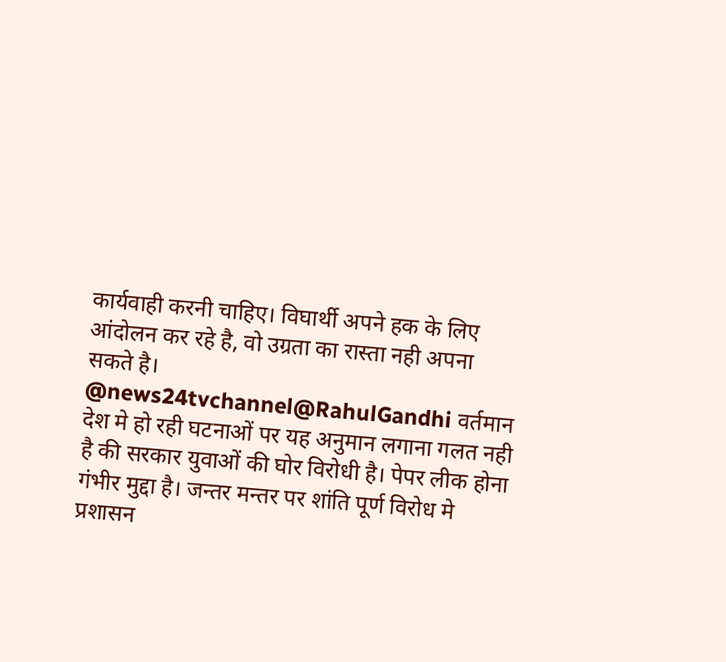कार्यवाही करनी चाहिए। विघार्थी अपने हक के लिए आंदोलन कर रहे है, वो उग्रता का रास्ता नही अपना सकते है।
@news24tvchannel@RahulGandhi वर्तमान देश मे हो रही घटनाओं पर यह अनुमान लगाना गलत नही है की सरकार युवाओं की घोर विरोधी है। पेपर लीक होना गंभीर मुद्दा है। जन्तर मन्तर पर शांति पूर्ण विरोध मे प्रशासन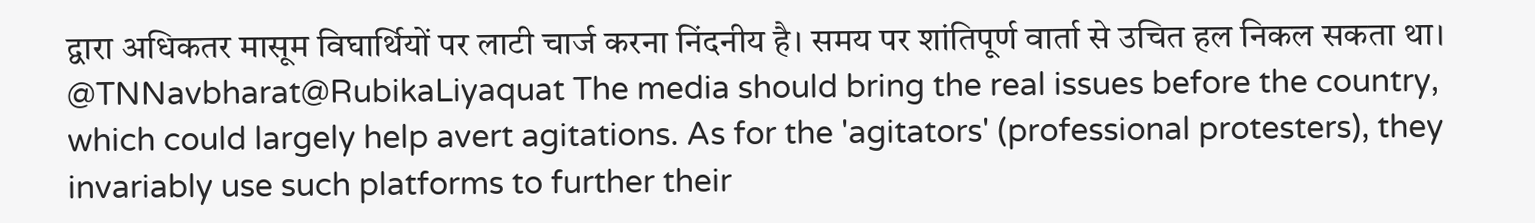द्वारा अधिकतर मासूम विघार्थियों पर लाटी चार्ज करना निंदनीय है। समय पर शांतिपूर्ण वार्ता से उचित हल निकल सकता था।
@TNNavbharat@RubikaLiyaquat The media should bring the real issues before the country, which could largely help avert agitations. As for the 'agitators' (professional protesters), they invariably use such platforms to further their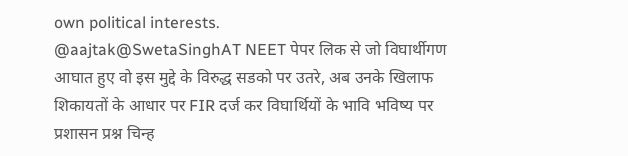own political interests.
@aajtak@SwetaSinghAT NEET पेपर लिक से जो विघार्थीगण आघात हुए वो इस मुद्दे के विरुद्ध सडको पर उतरे, अब उनके खिलाफ शिकायतों के आधार पर FIR दर्ज कर विघार्थियों के भावि भविष्य पर प्रशासन प्रश्न चिन्ह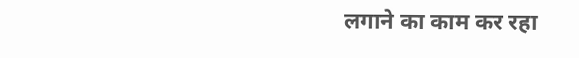लगाने का काम कर रहा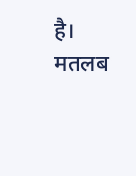है। मतलब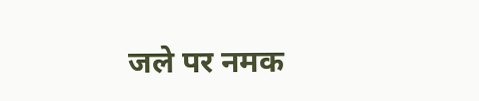जले पर नमक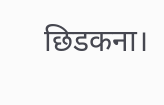छिडकना।